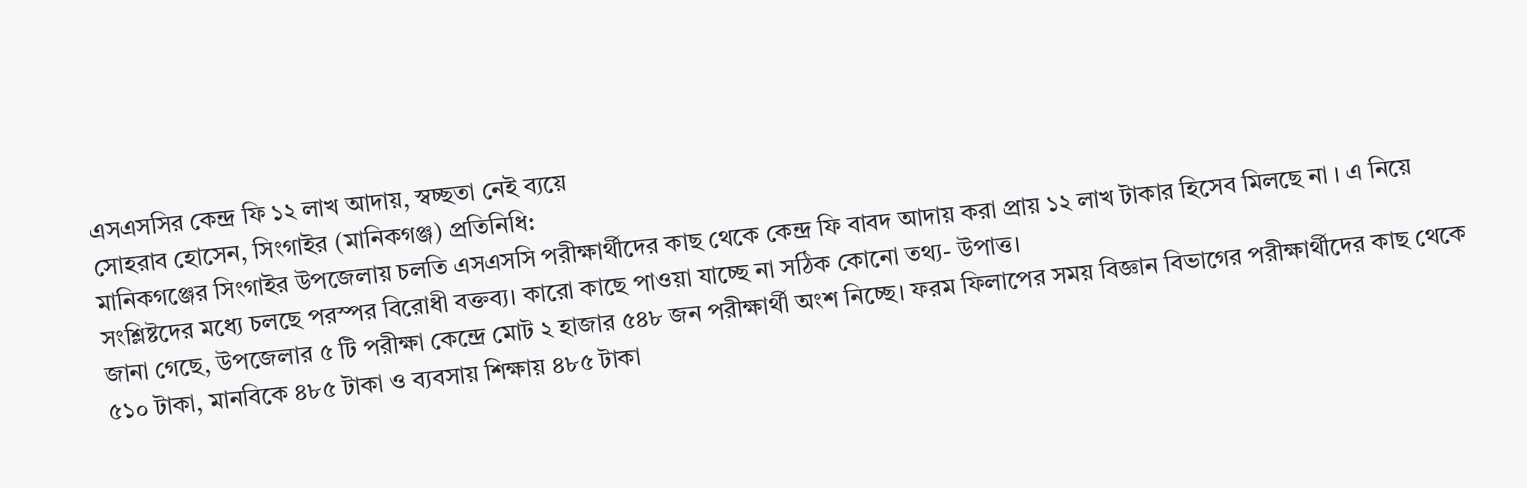এসএসসির কেন্দ্র ফি ১২ লাখ আদায়, স্বচ্ছতা নেই ব্যয়ে
সোহরাব হোসেন, সিংগাইর (মানিকগঞ্জ) প্রতিনিধি:
মানিকগঞ্জের সিংগাইর উপজেলায় চলতি এসএসসি পরীক্ষার্থীদের কাছ থেকে কেন্দ্র ফি বাবদ আদায় করা প্রায় ১২ লাখ টাকার হিসেব মিলছে না । এ নিয়ে সংশ্লিষ্টদের মধ্যে চলছে পরস্পর বিরোধী বক্তব্য। কারো কাছে পাওয়া যাচ্ছে না সঠিক কোনো তথ্য- উপাত্ত।
জানা গেছে, উপজেলার ৫ টি পরীক্ষা কেন্দ্রে মোট ২ হাজার ৫৪৮ জন পরীক্ষার্থী অংশ নিচ্ছে। ফরম ফিলাপের সময় বিজ্ঞান বিভাগের পরীক্ষার্থীদের কাছ থেকে ৫১০ টাকা, মানবিকে ৪৮৫ টাকা ও ব্যবসায় শিক্ষায় ৪৮৫ টাকা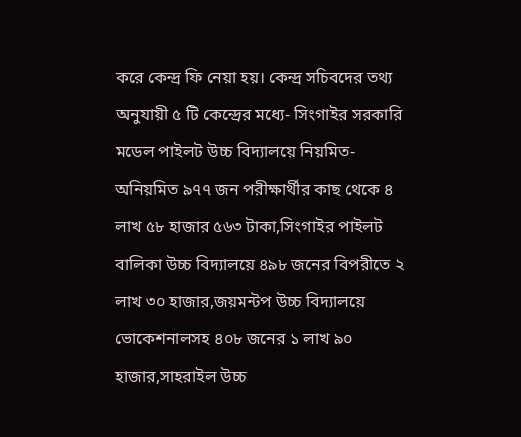করে কেন্দ্র ফি নেয়া হয়। কেন্দ্র সচিবদের তথ্য অনুযায়ী ৫ টি কেন্দ্রের মধ্যে- সিংগাইর সরকারি মডেল পাইলট উচ্চ বিদ্যালয়ে নিয়মিত-অনিয়মিত ৯৭৭ জন পরীক্ষার্থীর কাছ থেকে ৪ লাখ ৫৮ হাজার ৫৬৩ টাকা,সিংগাইর পাইলট বালিকা উচ্চ বিদ্যালয়ে ৪৯৮ জনের বিপরীতে ২ লাখ ৩০ হাজার,জয়মন্টপ উচ্চ বিদ্যালয়ে ভোকেশনালসহ ৪০৮ জনের ১ লাখ ৯০ হাজার,সাহরাইল উচ্চ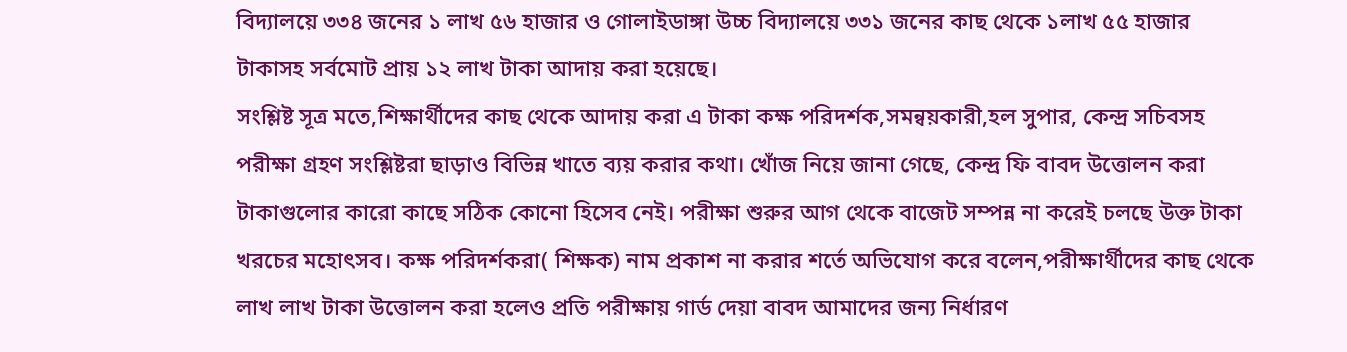বিদ্যালয়ে ৩৩৪ জনের ১ লাখ ৫৬ হাজার ও গোলাইডাঙ্গা উচ্চ বিদ্যালয়ে ৩৩১ জনের কাছ থেকে ১লাখ ৫৫ হাজার টাকাসহ সর্বমোট প্রায় ১২ লাখ টাকা আদায় করা হয়েছে।
সংশ্লিষ্ট সূত্র মতে,শিক্ষার্থীদের কাছ থেকে আদায় করা এ টাকা কক্ষ পরিদর্শক,সমন্বয়কারী,হল সুপার, কেন্দ্র সচিবসহ পরীক্ষা গ্রহণ সংশ্লিষ্টরা ছাড়াও বিভিন্ন খাতে ব্যয় করার কথা। খোঁজ নিয়ে জানা গেছে, কেন্দ্র ফি বাবদ উত্তোলন করা টাকাগুলোর কারো কাছে সঠিক কোনো হিসেব নেই। পরীক্ষা শুরুর আগ থেকে বাজেট সম্পন্ন না করেই চলছে উক্ত টাকা খরচের মহোৎসব। কক্ষ পরিদর্শকরা( শিক্ষক) নাম প্রকাশ না করার শর্তে অভিযোগ করে বলেন,পরীক্ষার্থীদের কাছ থেকে লাখ লাখ টাকা উত্তোলন করা হলেও প্রতি পরীক্ষায় গার্ড দেয়া বাবদ আমাদের জন্য নির্ধারণ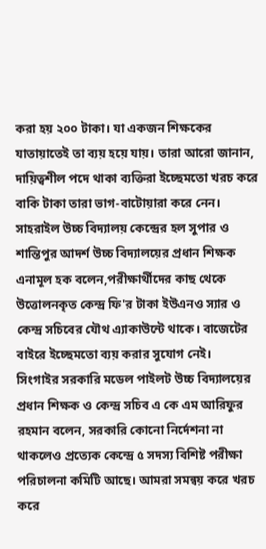করা হয় ২০০ টাকা। যা একজন শিক্ষকের যাতায়াতেই তা ব্যয় হয়ে যায়। তারা আরো জানান, দায়িত্বশীল পদে থাকা ব্যক্তিরা ইচ্ছেমতো খরচ করে বাকি টাকা তারা ভাগ-বাটোয়ারা করে নেন।
সাহরাইল উচ্চ বিদ্যালয় কেন্দ্রের হল সুপার ও শান্তিপুর আদর্শ উচ্চ বিদ্যালয়ের প্রধান শিক্ষক এনামূল হক বলেন,পরীক্ষার্থীদের কাছ থেকে উত্তোলনকৃত কেন্দ্র ফি'র টাকা ইউএনও স্যার ও কেন্দ্র সচিবের যৌথ এ্যাকাউন্টে থাকে। বাজেটের বাইরে ইচ্ছেমতো ব্যয় করার সুযোগ নেই।
সিংগাইর সরকারি মডেল পাইলট উচ্চ বিদ্যালয়ের প্রধান শিক্ষক ও কেন্দ্র সচিব এ কে এম আরিফুর রহমান বলেন, সরকারি কোনো নির্দেশনা না থাকলেও প্রত্যেক কেন্দ্রে ৫ সদস্য বিশিষ্ট পরীক্ষা পরিচালনা কমিটি আছে। আমরা সমন্বয় করে খরচ করে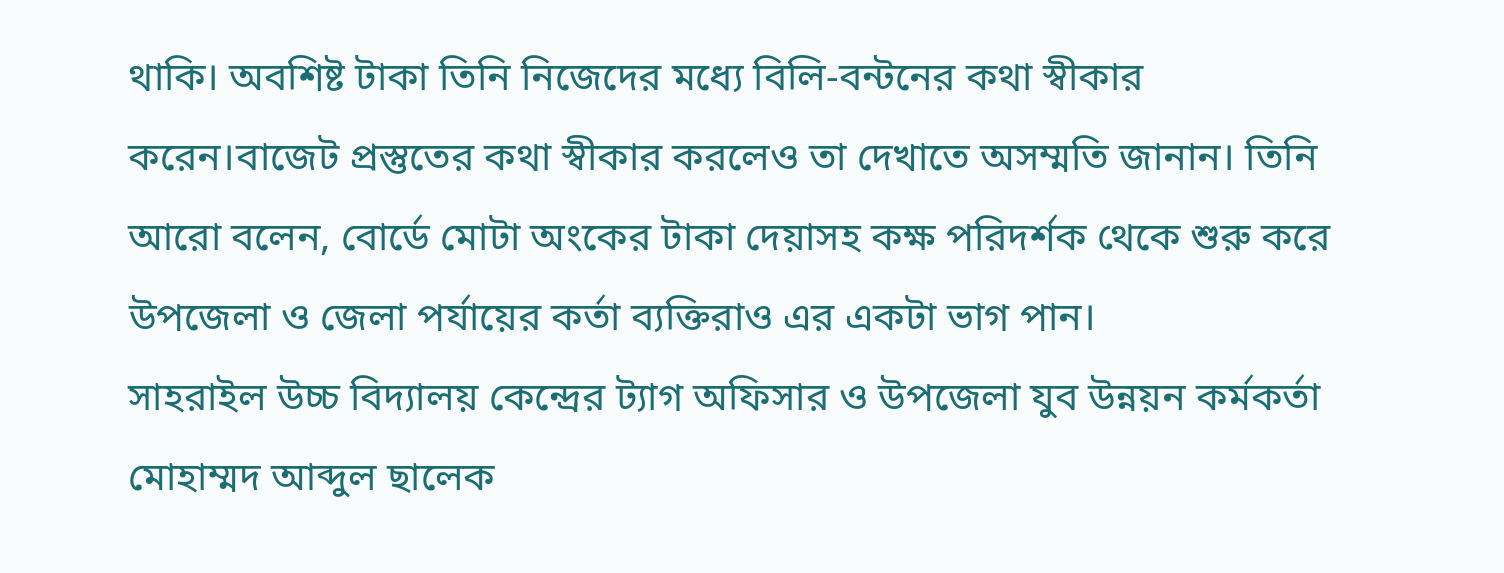থাকি। অবশিষ্ট টাকা তিনি নিজেদের মধ্যে বিলি-বন্টনের কথা স্বীকার করেন।বাজেট প্রস্তুতের কথা স্বীকার করলেও তা দেখাতে অসম্মতি জানান। তিনি আরো বলেন, বোর্ডে মোটা অংকের টাকা দেয়াসহ কক্ষ পরিদর্শক থেকে শুরু করে উপজেলা ও জেলা পর্যায়ের কর্তা ব্যক্তিরাও এর একটা ভাগ পান।
সাহরাইল উচ্চ বিদ্যালয় কেন্দ্রের ট্যাগ অফিসার ও উপজেলা যুব উন্নয়ন কর্মকর্তা মোহাম্মদ আব্দুল ছালেক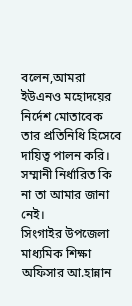বলেন,আমরা ইউএনও মহোদয়ের নির্দেশ মোতাবেক তার প্রতিনিধি হিসেবে দায়িত্ব পালন করি। সম্মানী নির্ধারিত কি না তা আমার জানা নেই।
সিংগাইর উপজেলা মাধ্যমিক শিক্ষা অফিসার আ.হান্নান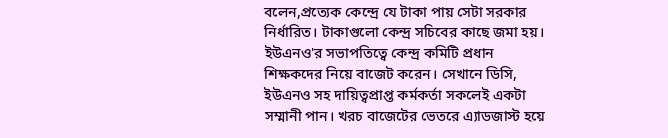বলেন,প্রত্যেক কেন্দ্রে যে টাকা পায় সেটা সরকার নির্ধারিত। টাকাগুলো কেন্দ্র সচিবের কাছে জমা হয়। ইউএনও'র সভাপতিত্বে কেন্দ্র কমিটি প্রধান শিক্ষকদের নিয়ে বাজেট করেন। সেখানে ডিসি, ইউএনও সহ দায়িত্বপ্রাপ্ত কর্মকর্তা সকলেই একটা সম্মানী পান। খরচ বাজেটের ভেতরে এ্যাডজাস্ট হয়ে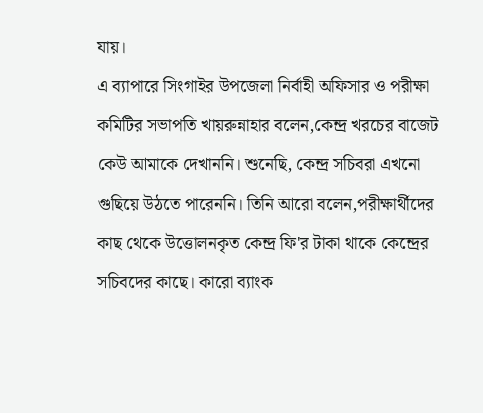যায়।
এ ব্যাপারে সিংগাইর উপজেলা নির্বাহী অফিসার ও পরীক্ষা কমিটির সভাপতি খায়রুন্নাহার বলেন,কেন্দ্র খরচের বাজেট কেউ আমাকে দেখাননি। শুনেছি, কেন্দ্র সচিবরা এখনো গুছিয়ে উঠতে পারেননি। তিনি আরো বলেন,পরীক্ষার্থীদের কাছ থেকে উত্তোলনকৃত কেন্দ্র ফি'র টাকা থাকে কেন্দ্রের সচিবদের কাছে। কারো ব্যাংক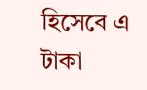হিসেবে এ টাকা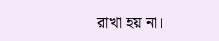রাখা হয় না।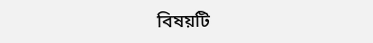বিষয়টি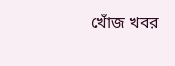খোঁজ খবর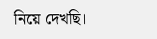নিয়ে দেখছি।